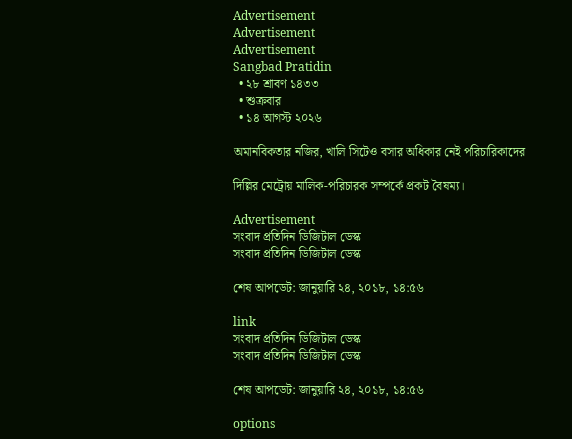Advertisement
Advertisement
Advertisement
Sangbad Pratidin
  • ২৮ শ্রাবণ ১৪৩৩
  • শুক্রবার
  • ১৪ আগস্ট ২০২৬

অমানবিকতার নজির, খালি সিটেও বসার অধিকার নেই পরিচারিকাদের

দিল্লির মেট্রোয় মালিক-পরিচারক সম্পর্কে প্রকট বৈষম্য।

Advertisement
সংবাদ প্রতিদিন ডিজিটাল ডেস্ক
সংবাদ প্রতিদিন ডিজিটাল ডেস্ক

শেষ আপডেট: জানুয়ারি ২৪, ২০১৮, ১৪:৫৬

link
সংবাদ প্রতিদিন ডিজিটাল ডেস্ক
সংবাদ প্রতিদিন ডিজিটাল ডেস্ক

শেষ আপডেট: জানুয়ারি ২৪, ২০১৮, ১৪:৫৬

options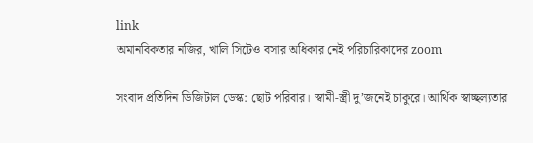link
অমানবিকতার নজির, খালি সিটেও বসার অধিকার নেই পরিচারিকাদের zoom

সংবাদ প্রতিদিন ডিজিটাল ডেস্ক: ছোট পরিবার। স্বামী-স্ত্রী দু’জনেই চাকুরে। আর্থিক স্বাচ্ছল্যতার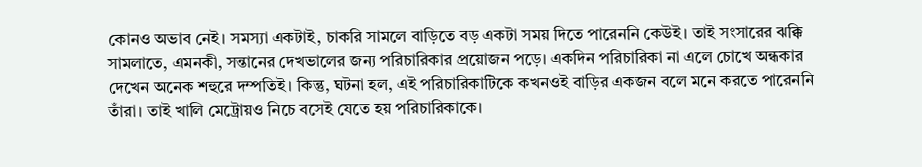কোনও অভাব নেই। সমস্যা একটাই, চাকরি সামলে বাড়িতে বড় একটা সময় দিতে পারেননি কেউই। তাই সংসারের ঝক্কি সামলাতে, এমনকী, সন্তানের দেখভালের জন্য পরিচারিকার প্রয়োজন পড়ে। একদিন পরিচারিকা না এলে চোখে অন্ধকার দেখেন অনেক শহুরে দম্পতিই। কিন্তু, ঘটনা হল, এই পরিচারিকাটিকে কখনওই বাড়ির একজন বলে মনে করতে পারেননি তাঁরা। তাই খালি মেট্রোয়ও নিচে বসেই যেতে হয় পরিচারিকাকে।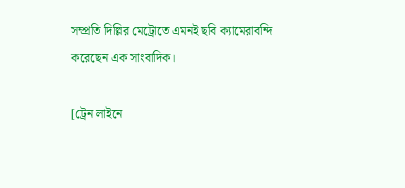সম্প্রতি দিল্লির মেট্রোতে এমনই ছবি ক্যামেরাবন্দি করেছেন এক সাংবাদিক।

[ট্রেন লাইনে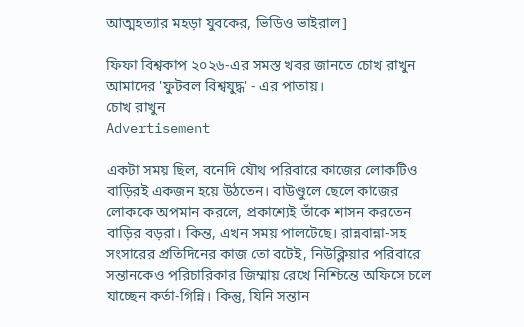আত্মহত্যার মহড়া যুবকের, ভিডিও ভাইরাল]

ফিফা বিশ্বকাপ ২০২৬-এর সমস্ত খবর জানতে চোখ রাখুন আমাদের 'ফুটবল বিশ্বযুদ্ধ' - এর পাতায়।
চোখ রাখুন
Advertisement

একটা সময় ছিল, বনেদি যৌথ পরিবারে কাজের লোকটিও বাড়িরই একজন হয়ে উঠতেন। বাউণ্ডুলে ছেলে কাজের লোককে অপমান করলে, প্রকাশ্যেই তাঁকে শাসন করতেন বাড়ির বড়রা। কিন্ত, এখন সময় পালটেছে। রান্নবান্না-সহ সংসারের প্রতিদিনের কাজ তো বটেই, নিউক্লিয়ার পরিবারে সন্তানকেও পরিচারিকার জিম্মায় রেখে নিশ্চিন্তে অফিসে চলে যাচ্ছেন কর্তা-গিন্নি। কিন্তু, যিনি সন্তান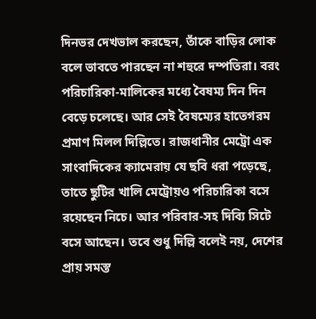দিনভর দেখভাল করছেন, তাঁকে বাড়ির লোক বলে ভাবতে পারছেন না শহুরে দম্পতিরা। বরং পরিচারিকা-মালিকের মধ্যে বৈষম্য দিন দিন বেড়ে চলেছে। আর সেই বৈষম্যের হাতেগরম প্রমাণ মিলল দিল্লিতে। রাজধানীর মেট্রো এক সাংবাদিকের ক্যামেরায় যে ছবি ধরা পড়েছে, তাতে ছুটির খালি মেট্রোয়ও পরিচারিকা বসে রয়েছেন নিচে। আর পরিবার-সহ দিব্যি সিটে বসে আছেন। তবে শুধু দিল্লি বলেই নয়, দেশের প্রায় সমস্ত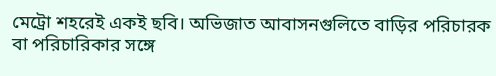মেট্রো শহরেই একই ছবি। অভিজাত আবাসনগুলিতে বাড়ির পরিচারক বা পরিচারিকার সঙ্গে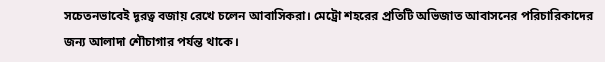সচেতনভাবেই দূরত্ব বজায় রেখে চলেন আবাসিকরা। মেট্রো শহরের প্রতিটি অভিজাত আবাসনের পরিচারিকাদের জন্য আলাদা শৌচাগার পর্যন্ত থাকে।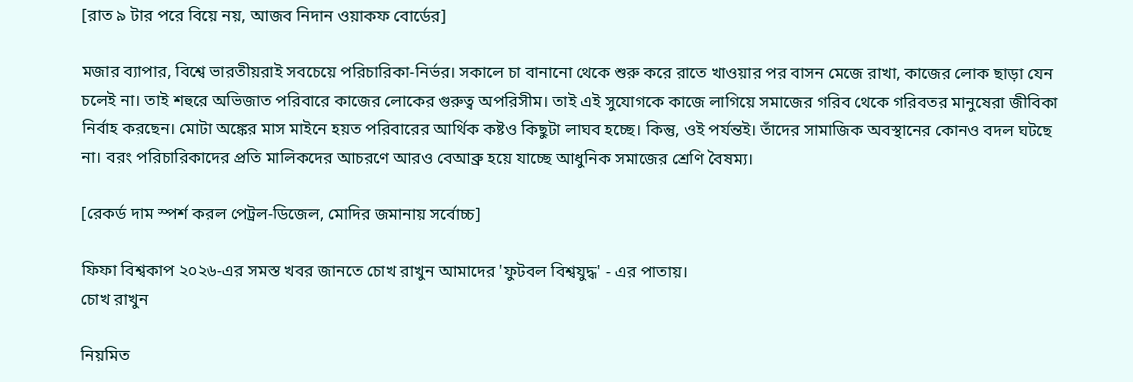[রাত ৯ টার পরে বিয়ে নয়, আজব নিদান ওয়াকফ বোর্ডের]

মজার ব্যাপার, বিশ্বে ভারতীয়রাই সবচেয়ে পরিচারিকা-নির্ভর। সকালে চা বানানো থেকে শুরু করে রাতে খাওয়ার পর বাসন মেজে রাখা, কাজের লোক ছাড়া যেন চলেই না। তাই শহুরে অভিজাত পরিবারে কাজের লোকের গুরুত্ব অপরিসীম। তাই এই সুযোগকে কাজে লাগিয়ে সমাজের গরিব থেকে গরিবতর মানুষেরা জীবিকা নির্বাহ করছেন। মোটা অঙ্কের মাস মাইনে হয়ত পরিবারের আর্থিক কষ্টও কিছুটা লাঘব হচ্ছে। কিন্তু, ওই পর্যন্তই। তাঁদের সামাজিক অবস্থানের কোনও বদল ঘটছে না। বরং পরিচারিকাদের প্রতি মালিকদের আচরণে আরও বেআব্রু হয়ে যাচ্ছে আধুনিক সমাজের শ্রেণি বৈষম্য।

[রেকর্ড দাম স্পর্শ করল পেট্রল-ডিজেল, মোদির জমানায় সর্বোচ্চ]

ফিফা বিশ্বকাপ ২০২৬-এর সমস্ত খবর জানতে চোখ রাখুন আমাদের 'ফুটবল বিশ্বযুদ্ধ' - এর পাতায়।
চোখ রাখুন

নিয়মিত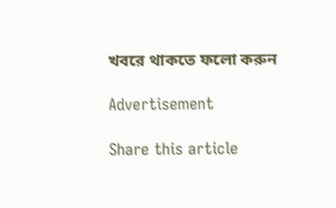খবরে থাকতে ফলো করুন

Advertisement

Share this article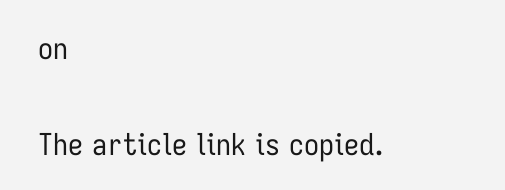on

The article link is copied.